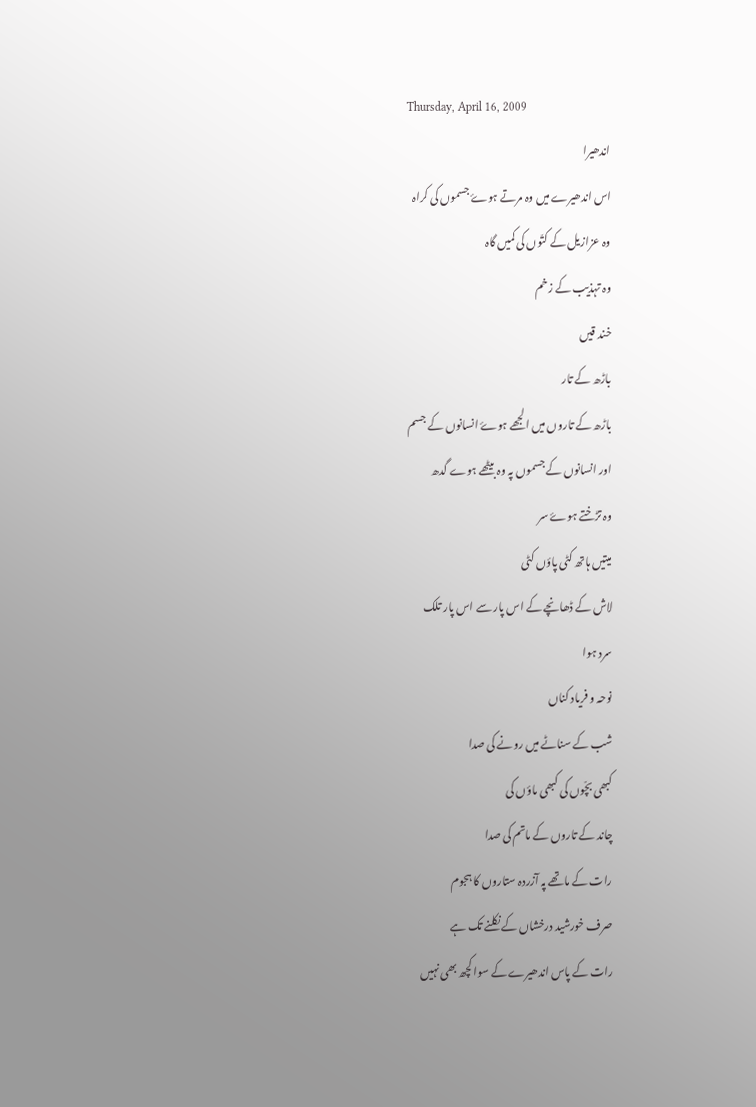Thursday, April 16, 2009
اندھیرا
اس اندھیرے میں وہ مرتے ہوۓ جسموں کی کراہ
وہ عزازیل کے کتّوں کی کمیں گاہ
وہ تہذیب کے زخم
خند قیں
باڑھ کے تار
باڑھ کے تاروں میں الجھے ہوۓ انسانوں کے جسم
اور انسانوں کے جسموں پہ وہ بیٹھے ہوے گدھ
وہ تڑختے ہوۓ سر
میتیں ہاتھ کٹی پاؤں کٹی
لاش کے ڈھانچے کے اس پار سے اس پار تلک
سرد ہوا
نوحہ و فریاد کناں
شب کے سناٹے میں رونے کی صدا
کبھی بچّوں کی کبھی ماؤں کی
چاند کے تاروں کے ماتم کی صدا
رات کے ماتھے پہ آزردہ ستاروں کا ہجوم
صرف خورشید درخشاں کے نکلنے تک ہے
رات کے پاس اندھیرے کے سوا کچھ بھی نہیں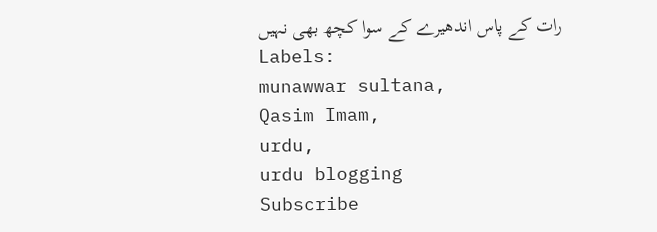رات کے پاس اندھیرے کے سوا کچھ بھی نہیں
Labels:
munawwar sultana,
Qasim Imam,
urdu,
urdu blogging
Subscribe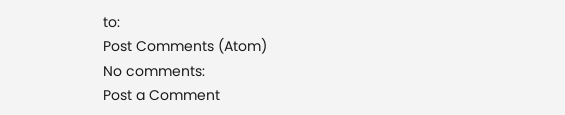to:
Post Comments (Atom)
No comments:
Post a Comment